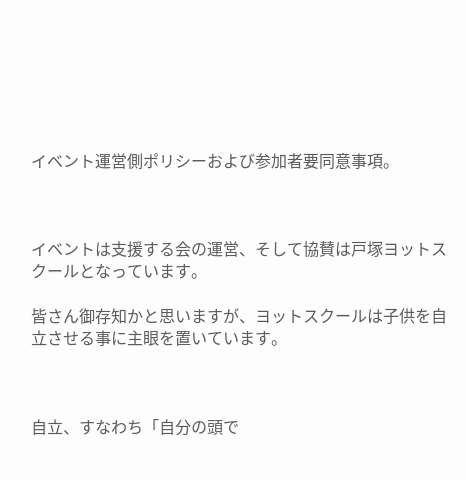イベント運営側ポリシーおよび参加者要同意事項。



イベントは支援する会の運営、そして協賛は戸塚ヨットスクールとなっています。

皆さん御存知かと思いますが、ヨットスクールは子供を自立させる事に主眼を置いています。



自立、すなわち「自分の頭で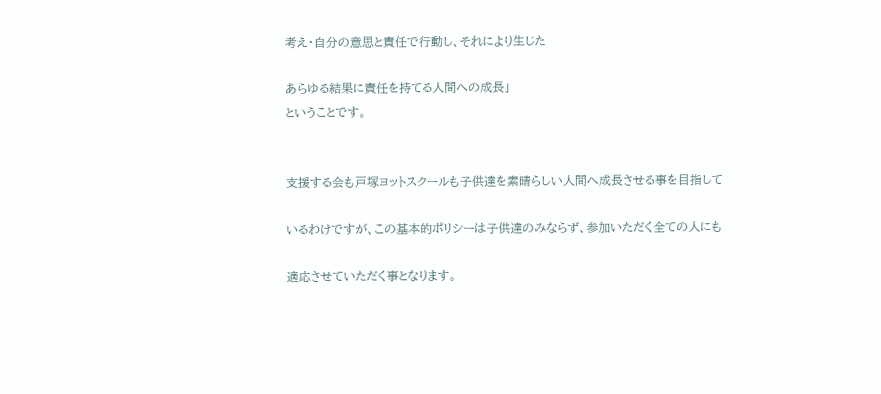考え・自分の意思と責任で行動し、それにより生じた

あらゆる結果に責任を持てる人間への成長」
ということです。


支援する会も戸塚ヨットスクールも子供達を素晴らしい人間へ成長させる事を目指して

いるわけですが、この基本的ポリシーは子供達のみならず、参加いただく全ての人にも

適応させていただく事となります。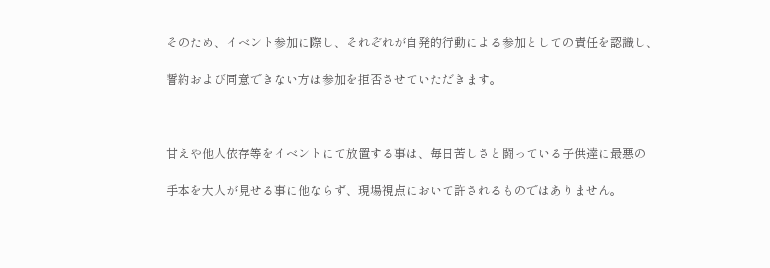そのため、イベント参加に際し、それぞれが自発的行動による参加としての責任を認識し、

誓約および同意できない方は参加を拒否させていただきます。



甘えや他人依存等をイベントにて放置する事は、毎日苦しさと闘っている子供達に最悪の

手本を大人が見せる事に他ならず、現場視点において許されるものではありません。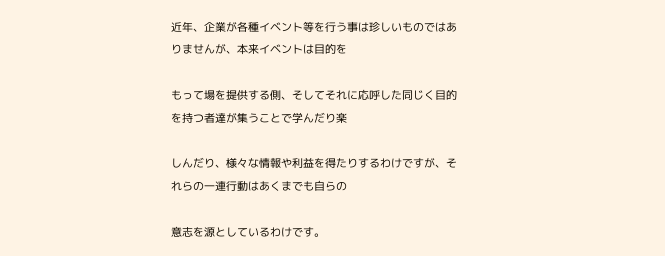近年、企業が各種イベント等を行う事は珍しいものではありませんが、本来イベントは目的を

もって場を提供する側、そしてそれに応呼した同じく目的を持つ者達が集うことで学んだり楽

しんだり、様々な情報や利益を得たりするわけですが、それらの一連行動はあくまでも自らの

意志を源としているわけです。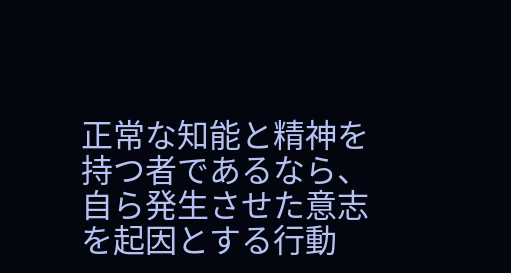正常な知能と精神を持つ者であるなら、自ら発生させた意志を起因とする行動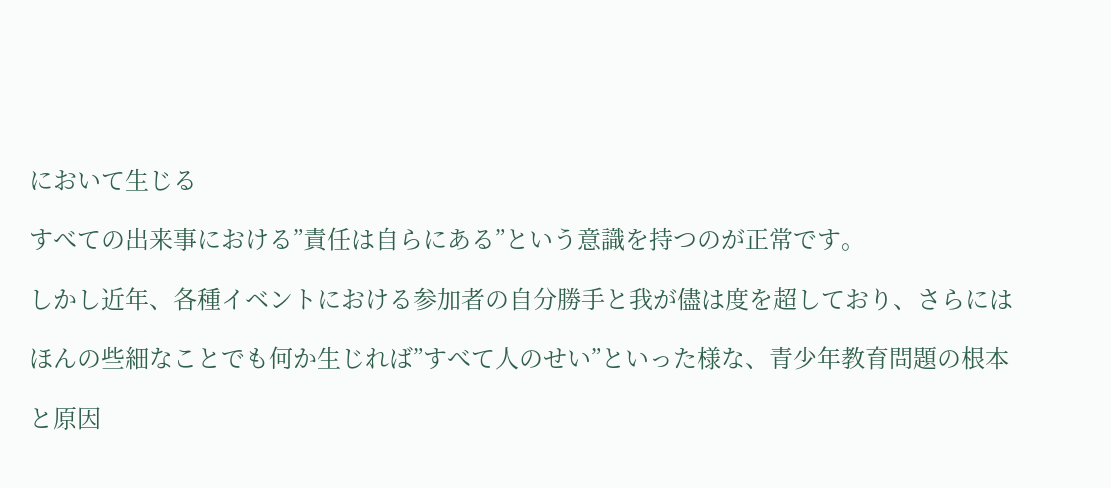において生じる

すべての出来事における”責任は自らにある”という意識を持つのが正常です。

しかし近年、各種イベントにおける参加者の自分勝手と我が儘は度を超しており、さらには

ほんの些細なことでも何か生じれば”すべて人のせい”といった様な、青少年教育問題の根本

と原因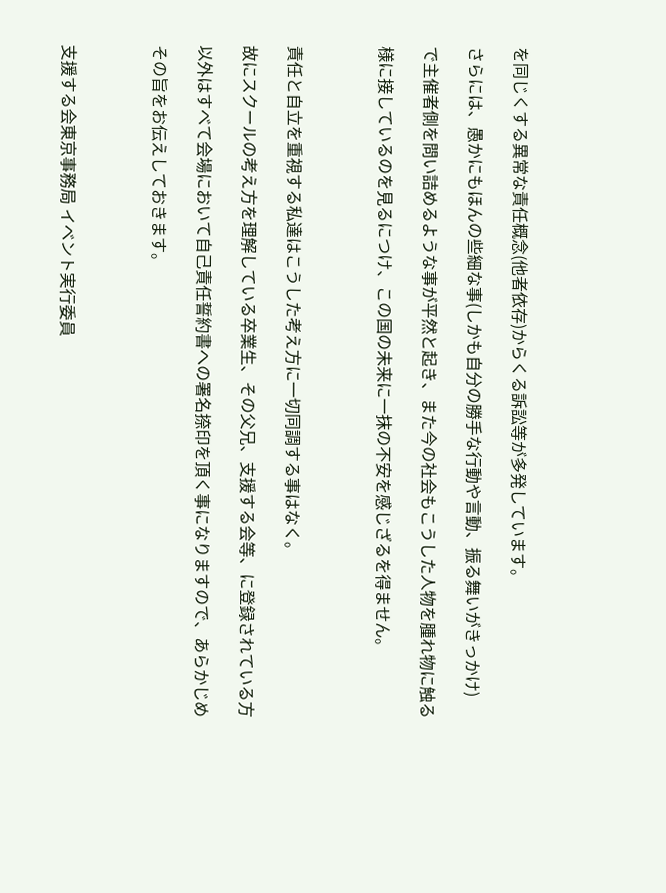を同じくする異常な責任概念(他者依存)からくる訴訟等が多発しています。

さらには、愚かにもほんの些細な事(しかも自分の勝手な行動や言動、振る舞いがきっかけ)

で主催者側を問い詰めるような事が平然と起き、また今の社会もこうした人物を腫れ物に触る

様に接しているのを見るにつけ、この国の未来に一抹の不安を感じざるを得ません。



責任と自立を重視する私達はこうした考え方に一切同調する事はなく。

故にスクールの考え方を理解している卒業生、その父兄、支援する会等、に登録されている方

以外はすべて会場において自己責任誓約書への署名捺印を頂く事になりますので、あらかじめ

その旨をお伝えしておきます。



支援する会東京事務局 イベント実行委員